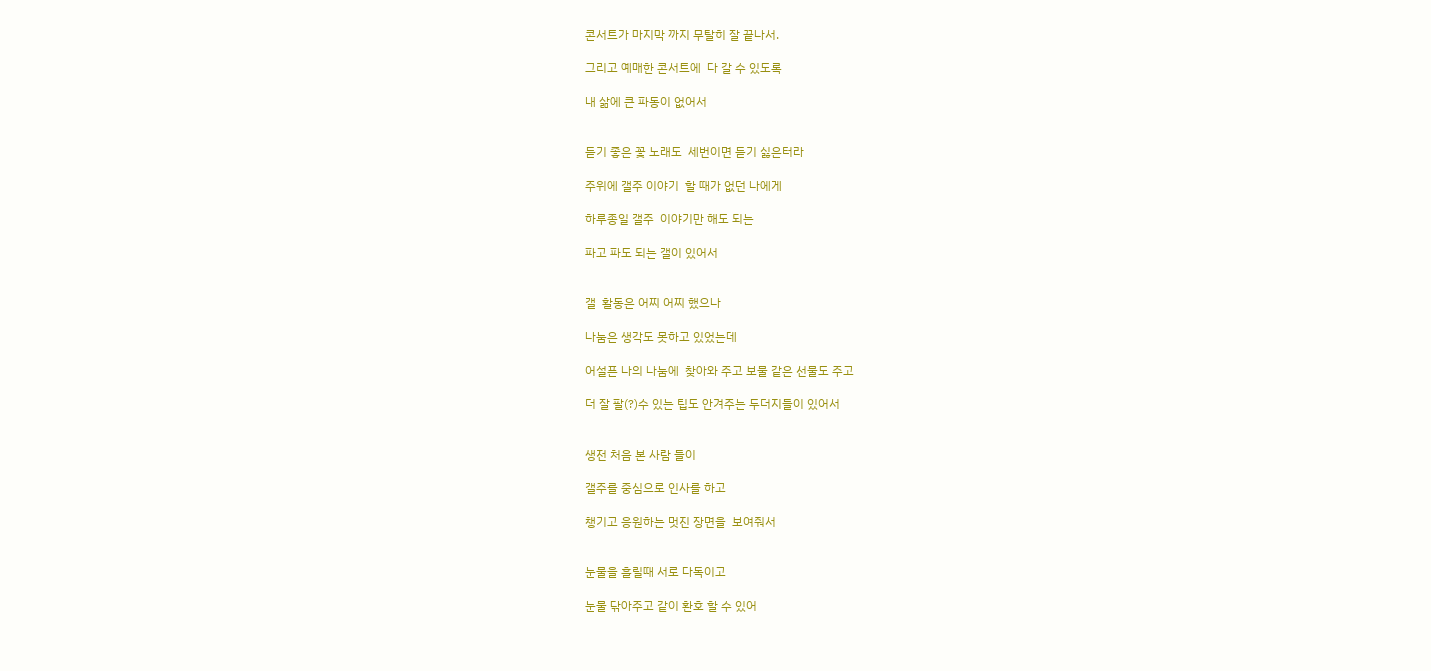콘서트가 마지막 까지 무탈히 잘 끝나서.

그리고 예매한 콘서트에  다 갈 수 있도록

내 삶에 큰 파동이 없어서


듣기 좋은 꽃 노래도  세번이면 듣기 싫은터라

주위에 갤주 이야기  할 때가 없던 나에게

하루종일 갤주  이야기만 해도 되는

파고 파도 되는 갤이 있어서


갤  활동은 어찌 어찌 했으나

나눔은 생각도 못하고 있었는데

어설픈 나의 나눔에  찾아와 주고 보물 같은 선물도 주고

더 잘 팔(?)수 있는 팁도 안겨주는 두더지들이 있어서


생전 처음 본 사람 들이

갤주를 중심으로 인사를 하고

챙기고 응원하는 멋진 장면을  보여줘서


눈물을 흘릴때 서로 다독이고

눈물 닦아주고 같이 환호 할 수 있어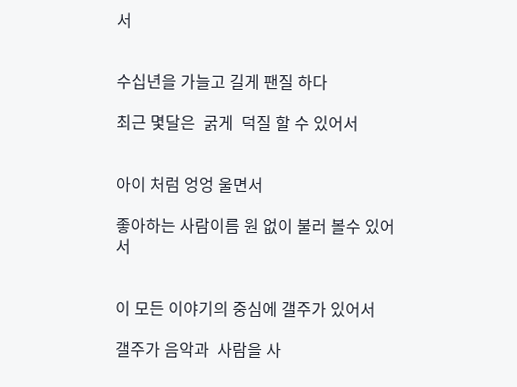서


수십년을 가늘고 길게 팬질 하다

최근 몇달은  굵게  덕질 할 수 있어서


아이 처럼 엉엉 울면서

좋아하는 사람이름 원 없이 불러 볼수 있어서


이 모든 이야기의 중심에 갤주가 있어서

갤주가 음악과  사람을 사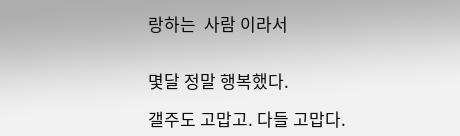랑하는  사람 이라서


몇달 정말 행복했다.

갤주도 고맙고. 다들 고맙다.